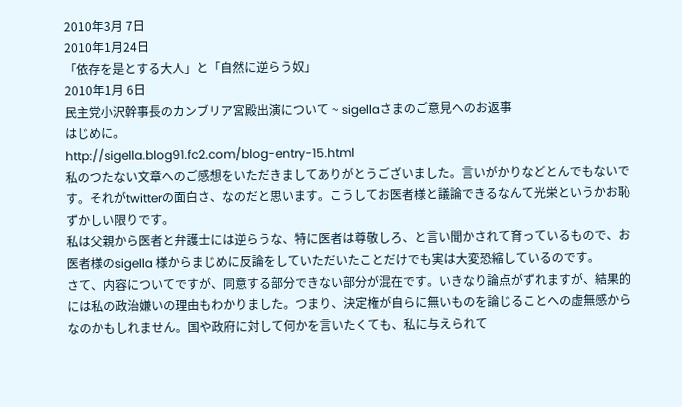2010年3月 7日
2010年1月24日
「依存を是とする大人」と「自然に逆らう奴」
2010年1月 6日
民主党小沢幹事長のカンブリア宮殿出演について ~ sigellaさまのご意見へのお返事
はじめに。
http://sigella.blog91.fc2.com/blog-entry-15.html
私のつたない文章へのご感想をいただきましてありがとうございました。言いがかりなどとんでもないです。それがtwitterの面白さ、なのだと思います。こうしてお医者様と議論できるなんて光栄というかお恥ずかしい限りです。
私は父親から医者と弁護士には逆らうな、特に医者は尊敬しろ、と言い聞かされて育っているもので、お医者様のsigella 様からまじめに反論をしていただいたことだけでも実は大変恐縮しているのです。
さて、内容についてですが、同意する部分できない部分が混在です。いきなり論点がずれますが、結果的には私の政治嫌いの理由もわかりました。つまり、決定権が自らに無いものを論じることへの虚無感からなのかもしれません。国や政府に対して何かを言いたくても、私に与えられて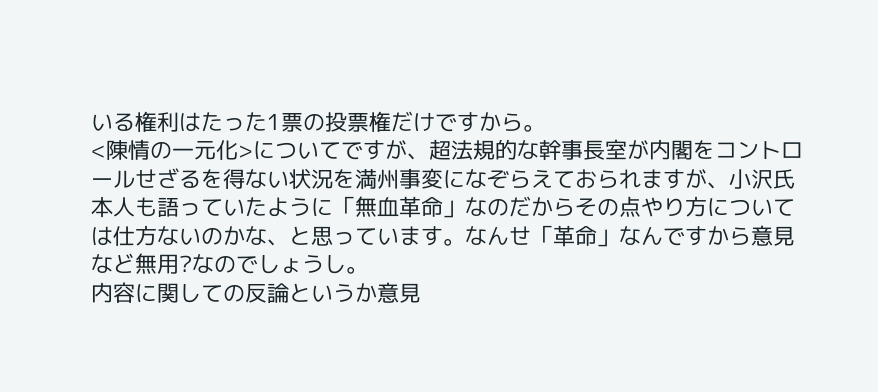いる権利はたった1票の投票権だけですから。
<陳情の一元化>についてですが、超法規的な幹事長室が内閣をコントロールせざるを得ない状況を満州事変になぞらえておられますが、小沢氏本人も語っていたように「無血革命」なのだからその点やり方については仕方ないのかな、と思っています。なんせ「革命」なんですから意見など無用?なのでしょうし。
内容に関しての反論というか意見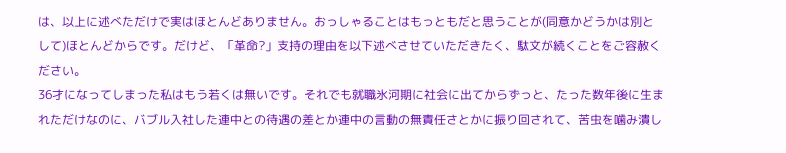は、以上に述べただけで実はほとんどありません。おっしゃることはもっともだと思うことが(同意かどうかは別として)ほとんどからです。だけど、「革命?」支持の理由を以下述べさせていただきたく、駄文が続くことをご容赦ください。
36才になってしまった私はもう若くは無いです。それでも就職氷河期に社会に出てからずっと、たった数年後に生まれただけなのに、バブル入社した連中との待遇の差とか連中の言動の無責任さとかに振り回されて、苦虫を噛み潰し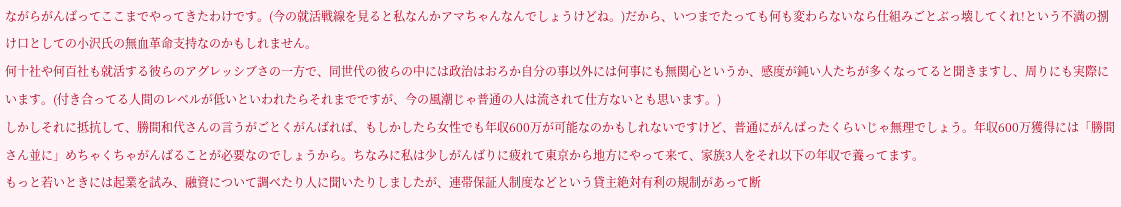ながらがんばってここまでやってきたわけです。(今の就活戦線を見ると私なんかアマちゃんなんでしょうけどね。)だから、いつまでたっても何も変わらないなら仕組みごとぶっ壊してくれ!という不満の捌け口としての小沢氏の無血革命支持なのかもしれません。
何十社や何百社も就活する彼らのアグレッシブさの一方で、同世代の彼らの中には政治はおろか自分の事以外には何事にも無関心というか、感度が鈍い人たちが多くなってると聞きますし、周りにも実際にいます。(付き合ってる人間のレベルが低いといわれたらそれまでですが、今の風潮じゃ普通の人は流されて仕方ないとも思います。)
しかしそれに抵抗して、勝間和代さんの言うがごとくがんばれば、もしかしたら女性でも年収600万が可能なのかもしれないですけど、普通にがんばったくらいじゃ無理でしょう。年収600万獲得には「勝間さん並に」めちゃくちゃがんばることが必要なのでしょうから。ちなみに私は少しがんばりに疲れて東京から地方にやって来て、家族3人をそれ以下の年収で養ってます。
もっと若いときには起業を試み、融資について調べたり人に聞いたりしましたが、連帯保証人制度などという貸主絶対有利の規制があって断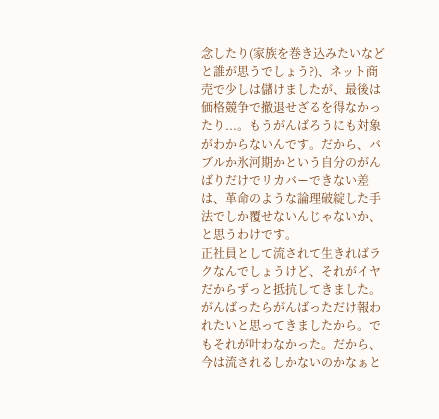念したり(家族を巻き込みたいなどと誰が思うでしょう?)、ネット商売で少しは儲けましたが、最後は価格競争で撤退せざるを得なかったり...。もうがんばろうにも対象がわからないんです。だから、バブルか氷河期かという自分のがんばりだけでリカバーできない差は、革命のような論理破綻した手法でしか覆せないんじゃないか、と思うわけです。
正社員として流されて生きればラクなんでしょうけど、それがイヤだからずっと抵抗してきました。がんばったらがんばっただけ報われたいと思ってきましたから。でもそれが叶わなかった。だから、今は流されるしかないのかなぁと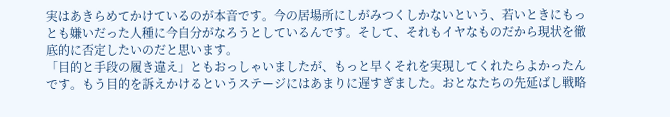実はあきらめてかけているのが本音です。今の居場所にしがみつくしかないという、若いときにもっとも嫌いだった人種に今自分がなろうとしているんです。そして、それもイヤなものだから現状を徹底的に否定したいのだと思います。
「目的と手段の履き違え」ともおっしゃいましたが、もっと早くそれを実現してくれたらよかったんです。もう目的を訴えかけるというステージにはあまりに遅すぎました。おとなたちの先延ばし戦略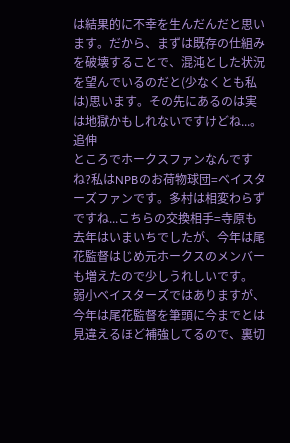は結果的に不幸を生んだんだと思います。だから、まずは既存の仕組みを破壊することで、混沌とした状況を望んでいるのだと(少なくとも私は)思います。その先にあるのは実は地獄かもしれないですけどね...。
追伸
ところでホークスファンなんですね?私はNPBのお荷物球団=ベイスターズファンです。多村は相変わらずですね...こちらの交換相手=寺原も去年はいまいちでしたが、今年は尾花監督はじめ元ホークスのメンバーも増えたので少しうれしいです。
弱小ベイスターズではありますが、今年は尾花監督を筆頭に今までとは見違えるほど補強してるので、裏切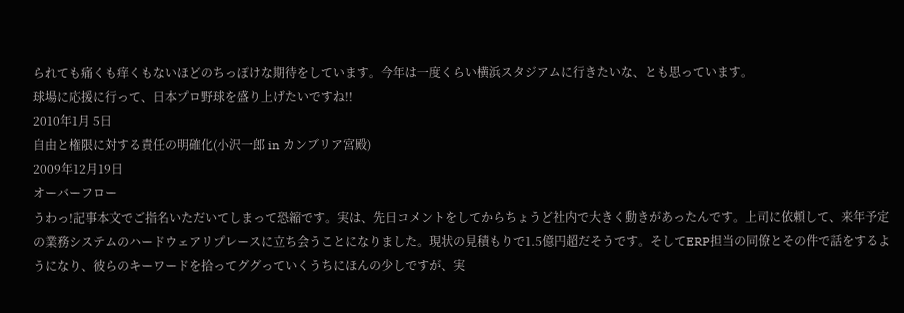られても痛くも痒くもないほどのちっぽけな期待をしています。今年は一度くらい横浜スタジアムに行きたいな、とも思っています。
球場に応援に行って、日本プロ野球を盛り上げたいですね!!
2010年1月 5日
自由と権限に対する責任の明確化(小沢一郎 in カンブリア宮殿)
2009年12月19日
オーバーフロー
うわっ!記事本文でご指名いただいてしまって恐縮です。実は、先日コメントをしてからちょうど社内で大きく動きがあったんです。上司に依頼して、来年予定の業務システムのハードウェアリプレースに立ち会うことになりました。現状の見積もりで1.5億円超だそうです。そしてERP担当の同僚とその件で話をするようになり、彼らのキーワードを拾ってググっていくうちにほんの少しですが、実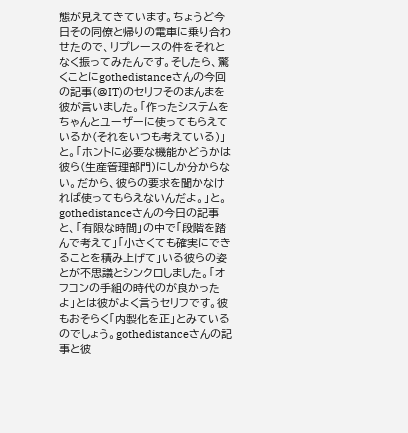態が見えてきています。ちょうど今日その同僚と帰りの電車に乗り合わせたので、リプレースの件をそれとなく振ってみたんです。そしたら、驚くことにgothedistanceさんの今回の記事(@IT)のセリフそのまんまを彼が言いました。「作ったシステムをちゃんとユーザーに使ってもらえているか(それをいつも考えている)」と。「ホントに必要な機能かどうかは彼ら(生産管理部門)にしか分からない。だから、彼らの要求を聞かなければ使ってもらえないんだよ。」と。gothedistanceさんの今日の記事と、「有限な時間」の中で「段階を踏んで考えて」「小さくても確実にできることを積み上げて」いる彼らの姿とが不思議とシンクロしました。「オフコンの手組の時代のが良かったよ」とは彼がよく言うセリフです。彼もおそらく「内製化を正」とみているのでしょう。gothedistanceさんの記事と彼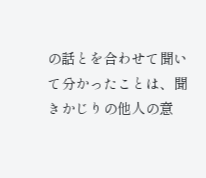の話とを合わせて聞いて分かったことは、聞きかじりの他人の意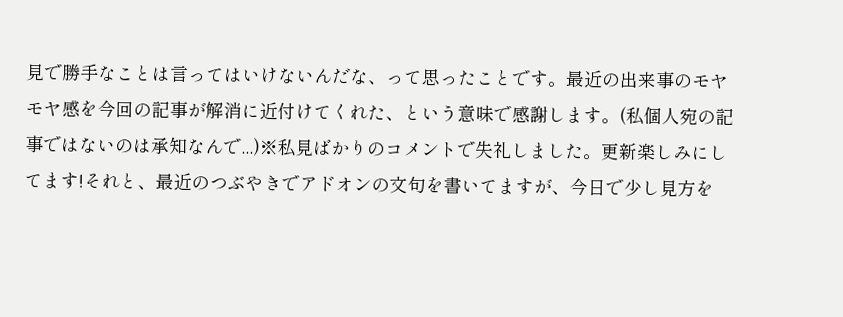見で勝手なことは言ってはいけないんだな、って思ったことです。最近の出来事のモヤモヤ感を今回の記事が解消に近付けてくれた、という意味で感謝します。(私個人宛の記事ではないのは承知なんで...)※私見ばかりのコメントで失礼しました。更新楽しみにしてます!それと、最近のつぶやきでアドオンの文句を書いてますが、今日で少し見方を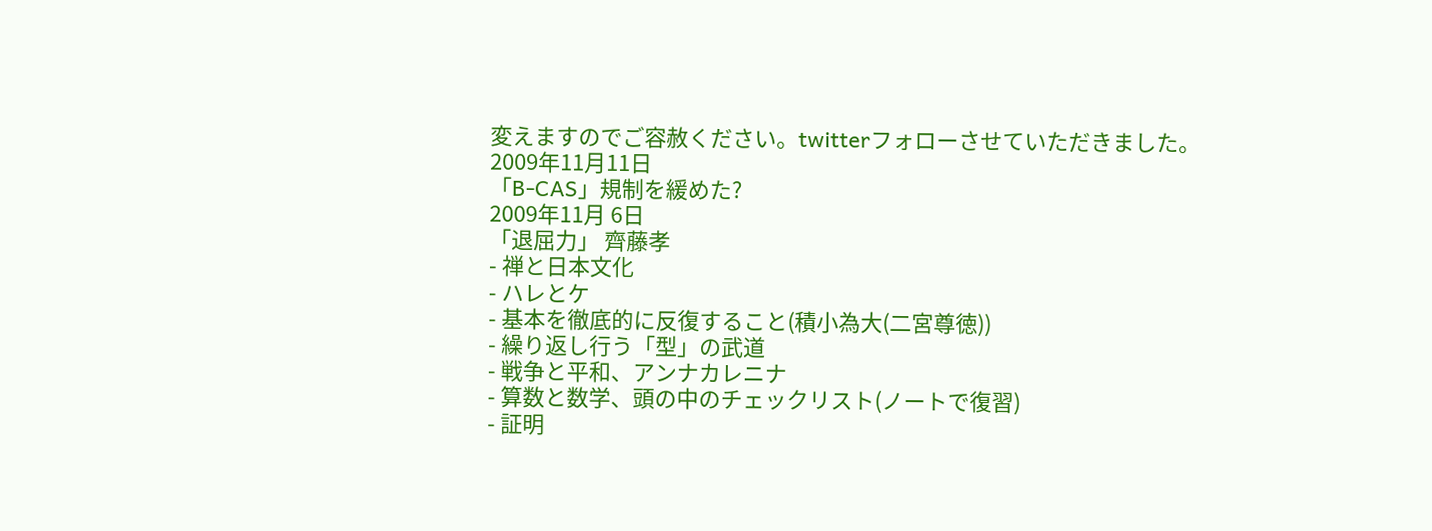変えますのでご容赦ください。twitterフォローさせていただきました。
2009年11月11日
「B-CAS」規制を緩めた?
2009年11月 6日
「退屈力」 齊藤孝
- 禅と日本文化
- ハレとケ
- 基本を徹底的に反復すること(積小為大(二宮尊徳))
- 繰り返し行う「型」の武道
- 戦争と平和、アンナカレニナ
- 算数と数学、頭の中のチェックリスト(ノートで復習)
- 証明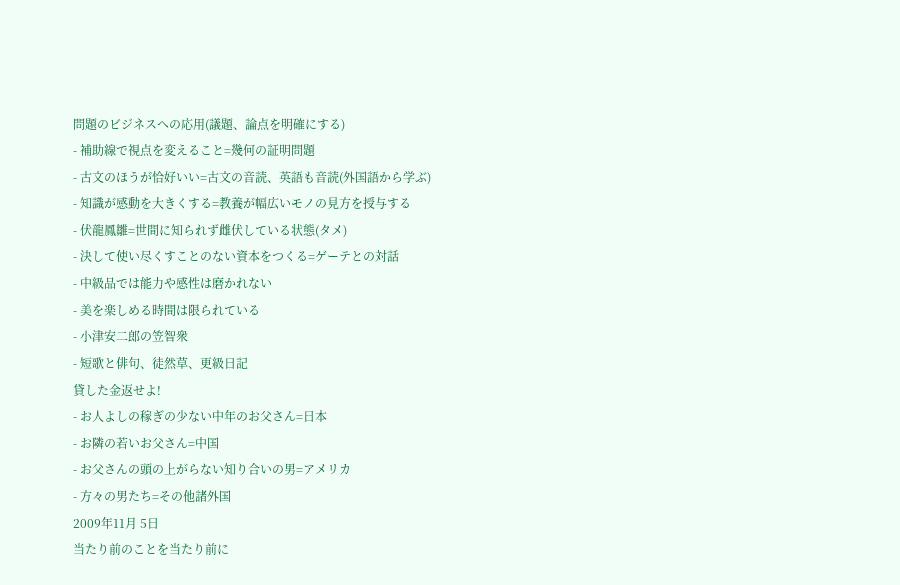問題のビジネスへの応用(議題、論点を明確にする)
- 補助線で視点を変えること=幾何の証明問題
- 古文のほうが恰好いい=古文の音読、英語も音読(外国語から学ぶ)
- 知識が感動を大きくする=教養が幅広いモノの見方を授与する
- 伏龍鳳雛=世間に知られず雌伏している状態(タメ)
- 決して使い尽くすことのない資本をつくる=ゲーテとの対話
- 中級品では能力や感性は磨かれない
- 美を楽しめる時間は限られている
- 小津安二郎の笠智衆
- 短歌と俳句、徒然草、更級日記
貸した金返せよ!
- お人よしの稼ぎの少ない中年のお父さん=日本
- お隣の若いお父さん=中国
- お父さんの頭の上がらない知り合いの男=アメリカ
- 方々の男たち=その他諸外国
2009年11月 5日
当たり前のことを当たり前に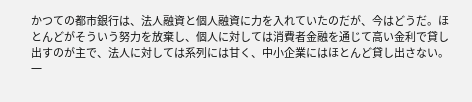かつての都市銀行は、法人融資と個人融資に力を入れていたのだが、今はどうだ。ほとんどがそういう努力を放棄し、個人に対しては消費者金融を通じて高い金利で貸し出すのが主で、法人に対しては系列には甘く、中小企業にはほとんど貸し出さない。一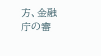方、金融庁の審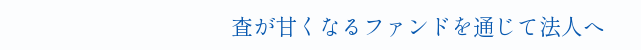査が甘くなるファンドを通じて法人へ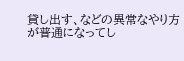貸し出す、などの異常なやり方が普通になってし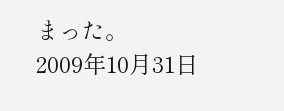まった。
2009年10月31日